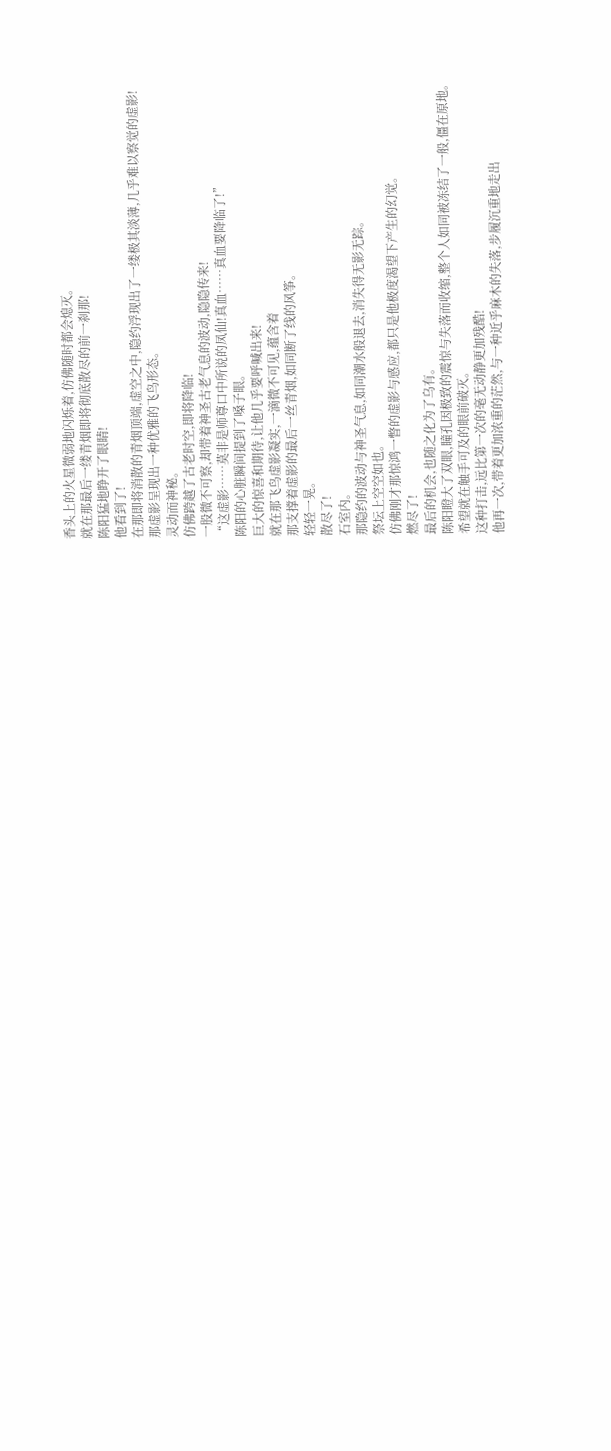香头上的火星微弱地闪烁着,仿佛随时都会熄灭。
就在那最后一缕青烟即将彻底散尽的前一刹那!
陈阳猛地睁开了眼睛!
他看到了!
在那即将消散的青烟顶端,虚空之中,隐约浮现出了一缕极其淡薄,几乎难以察觉的虚影!
那虚影呈现出一种优雅的飞鸟形态。
灵动而神秘。
仿佛跨越了古老时空,即将降临!
一股微不可察,却带着神圣古老气息的波动,隐隐传来!
“这虚影……莫非是师尊口中所说的凤仙!真血……真血要降临了!”
陈阳的心脏瞬间提到了嗓子眼。
巨大的惊喜和期待,让他几乎要呼喊出来!
就在那飞鸟虚影凝实,一滴微不可见,蕴含着
那支撑着虚影的最后一丝青烟,如同断了线的风筝。
轻轻一晃。
散尽了!
石室内。
那隐约的波动与神圣气息,如同潮水般退去,消失得无影无踪。
祭坛上空空如也。
仿佛刚才那惊鸿一瞥的虚影与感应,都只是他极度渴望下产生的幻觉。
燃尽了!
最后的机会,也随之化为了乌有。
陈阳瞪大了双眼,瞳孔因极致的震惊与失落而收缩,整个人如同被冻结了一般,僵在原地。
希望就在触手可及的眼前破灭。
这种打击,远比第一次的毫无动静更加残酷!
他再一次,带着更加浓重的茫然,与一种近乎麻木的失落,步履沉重地走出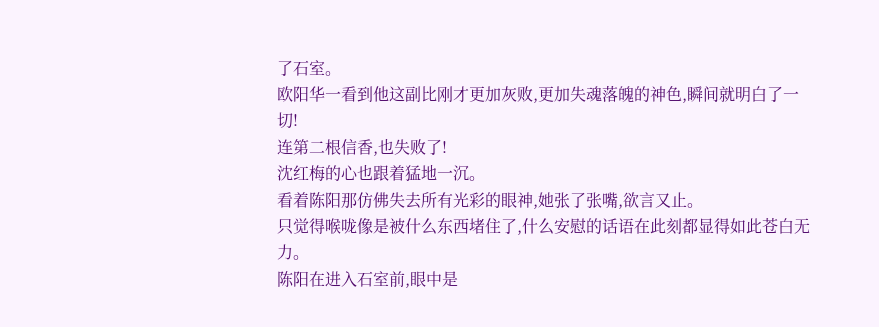了石室。
欧阳华一看到他这副比刚才更加灰败,更加失魂落魄的神色,瞬间就明白了一切!
连第二根信香,也失败了!
沈红梅的心也跟着猛地一沉。
看着陈阳那仿佛失去所有光彩的眼神,她张了张嘴,欲言又止。
只觉得喉咙像是被什么东西堵住了,什么安慰的话语在此刻都显得如此苍白无力。
陈阳在进入石室前,眼中是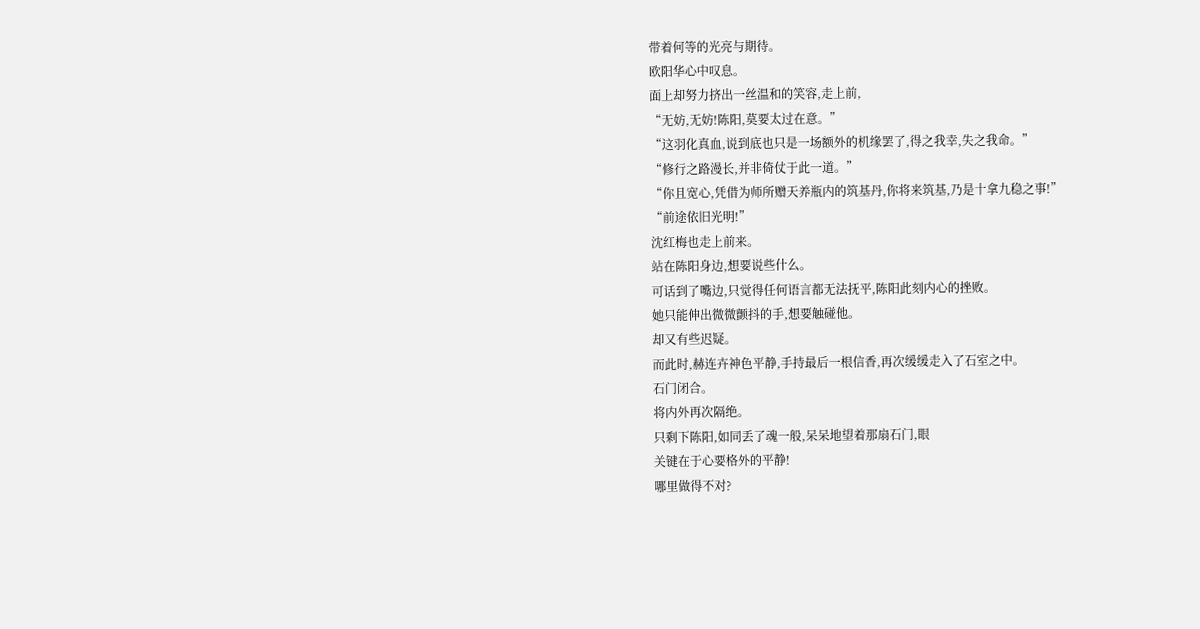带着何等的光亮与期待。
欧阳华心中叹息。
面上却努力挤出一丝温和的笑容,走上前,
“无妨,无妨!陈阳,莫要太过在意。”
“这羽化真血,说到底也只是一场额外的机缘罢了,得之我幸,失之我命。”
“修行之路漫长,并非倚仗于此一道。”
“你且宽心,凭借为师所赠天养瓶内的筑基丹,你将来筑基,乃是十拿九稳之事!”
“前途依旧光明!”
沈红梅也走上前来。
站在陈阳身边,想要说些什么。
可话到了嘴边,只觉得任何语言都无法抚平,陈阳此刻内心的挫败。
她只能伸出微微颤抖的手,想要触碰他。
却又有些迟疑。
而此时,赫连卉神色平静,手持最后一根信香,再次缓缓走入了石室之中。
石门闭合。
将内外再次隔绝。
只剩下陈阳,如同丢了魂一般,呆呆地望着那扇石门,眼
关键在于心要格外的平静!
哪里做得不对?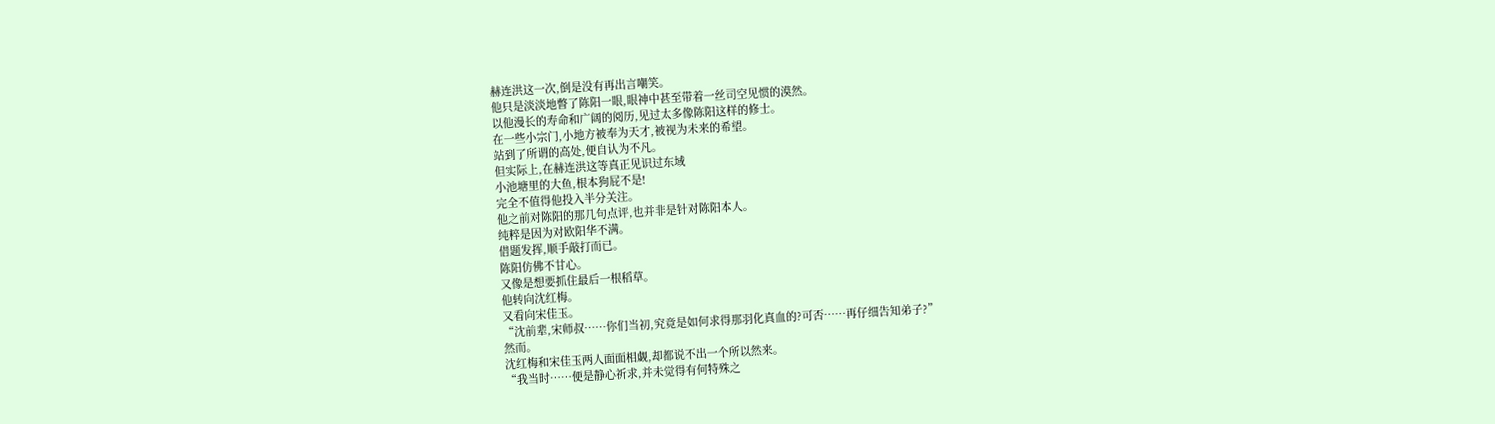赫连洪这一次,倒是没有再出言嘲笑。
他只是淡淡地瞥了陈阳一眼,眼神中甚至带着一丝司空见惯的漠然。
以他漫长的寿命和广阔的阅历,见过太多像陈阳这样的修士。
在一些小宗门,小地方被奉为天才,被视为未来的希望。
站到了所谓的高处,便自认为不凡。
但实际上,在赫连洪这等真正见识过东域
小池塘里的大鱼,根本狗屁不是!
完全不值得他投入半分关注。
他之前对陈阳的那几句点评,也并非是针对陈阳本人。
纯粹是因为对欧阳华不满。
借题发挥,顺手敲打而已。
陈阳仿佛不甘心。
又像是想要抓住最后一根稻草。
他转向沈红梅。
又看向宋佳玉。
“沈前辈,宋师叔……你们当初,究竟是如何求得那羽化真血的?可否……再仔细告知弟子?”
然而。
沈红梅和宋佳玉两人面面相觑,却都说不出一个所以然来。
“我当时……便是静心祈求,并未觉得有何特殊之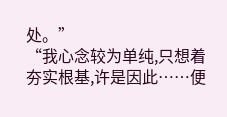处。”
“我心念较为单纯,只想着夯实根基,许是因此……便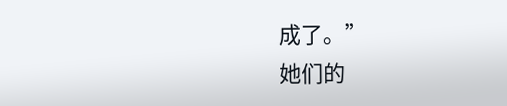成了。”
她们的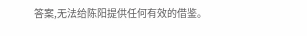答案,无法给陈阳提供任何有效的借鉴。